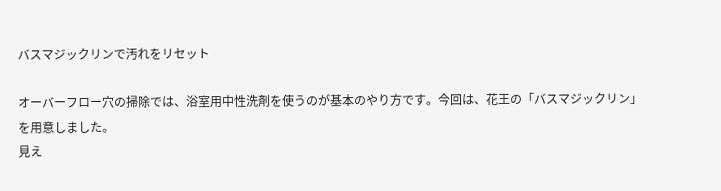バスマジックリンで汚れをリセット

オーバーフロー穴の掃除では、浴室用中性洗剤を使うのが基本のやり方です。今回は、花王の「バスマジックリン」を用意しました。
見え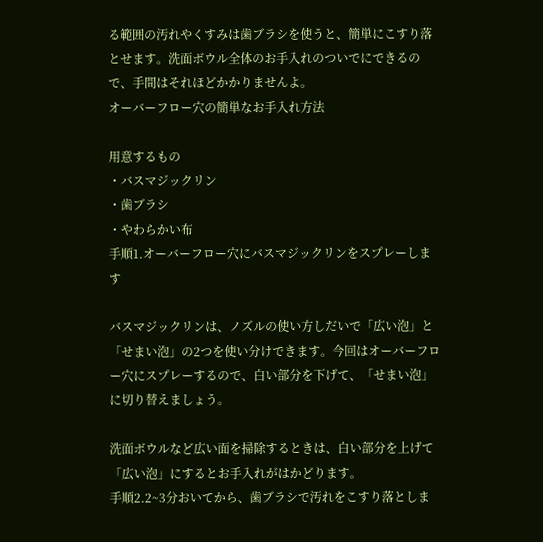る範囲の汚れやくすみは歯ブラシを使うと、簡単にこすり落とせます。洗面ボウル全体のお手入れのついでにできるので、手間はそれほどかかりませんよ。
オーバーフロー穴の簡単なお手入れ方法

用意するもの
・バスマジックリン
・歯ブラシ
・やわらかい布
手順1.オーバーフロー穴にバスマジックリンをスプレーします

バスマジックリンは、ノズルの使い方しだいで「広い泡」と「せまい泡」の2つを使い分けできます。今回はオーバーフロー穴にスプレーするので、白い部分を下げて、「せまい泡」に切り替えましょう。

洗面ボウルなど広い面を掃除するときは、白い部分を上げて「広い泡」にするとお手入れがはかどります。
手順2.2~3分おいてから、歯ブラシで汚れをこすり落としま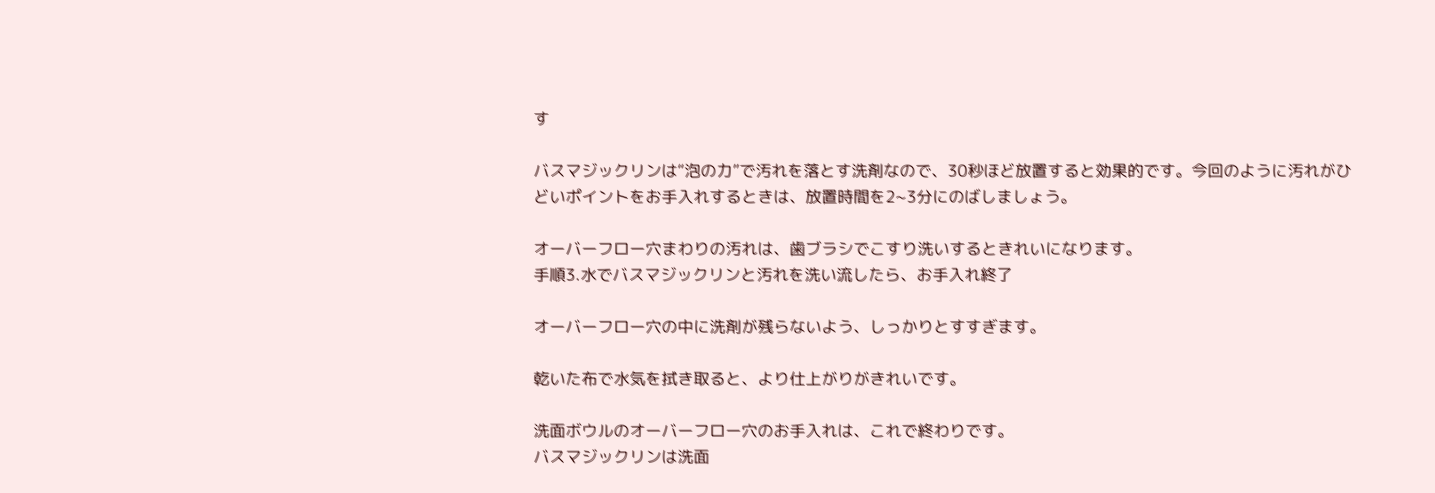す

バスマジックリンは“泡の力”で汚れを落とす洗剤なので、30秒ほど放置すると効果的です。今回のように汚れがひどいポイントをお手入れするときは、放置時間を2~3分にのばしましょう。

オーバーフロー穴まわりの汚れは、歯ブラシでこすり洗いするときれいになります。
手順3.水でバスマジックリンと汚れを洗い流したら、お手入れ終了

オーバーフロー穴の中に洗剤が残らないよう、しっかりとすすぎます。

乾いた布で水気を拭き取ると、より仕上がりがきれいです。

洗面ボウルのオーバーフロー穴のお手入れは、これで終わりです。
バスマジックリンは洗面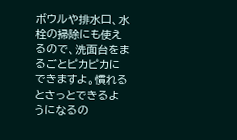ボウルや排水口、水栓の掃除にも使えるので、洗面台をまるごとピカピカにできますよ。慣れるとさっとできるようになるの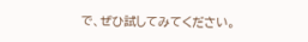で、ぜひ試してみてください。